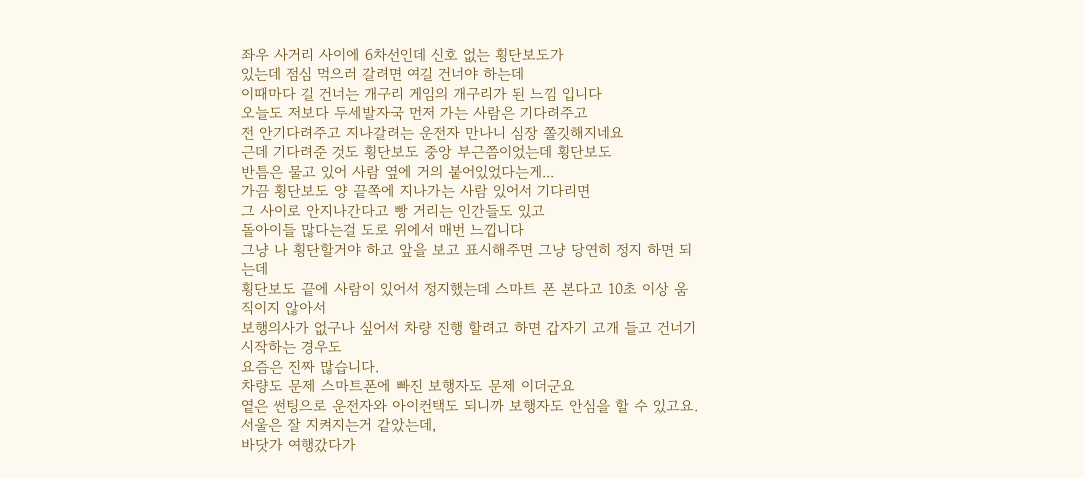좌우 사거리 사이에 6차선인데 신호 없는 횡단보도가
있는데 점심 먹으러 갈려면 여길 건너야 하는데
이때마다 길 건너는 개구리 게임의 개구리가 된 느낌 입니다
오늘도 저보다 두세발자국 먼저 가는 사람은 기다려주고
전 안기다려주고 지나갈려는 운전자 만나니 심장 쫄깃해지네요
근데 기다려준 것도 횡단보도 중앙 부근쯤이었는데 횡단보도
반틈은 물고 있어 사람 옆에 거의 붙어있었다는게...
가끔 횡단보도 양 끝쪽에 지나가는 사람 있어서 기다리면
그 사이로 안지나간다고 빵 거리는 인간들도 있고
돌아이들 많다는걸 도로 위에서 매번 느낍니다
그냥 나 횡단할거야 하고 앞을 보고 표시해주면 그냥 당연히 정지 하면 되는데
횡단보도 끝에 사람이 있어서 정지했는데 스마트 폰 본다고 10초 이상 움직이지 않아서
보행의사가 없구나 싶어서 차량 진행 할려고 하면 갑자기 고개 들고 건너기 시작하는 경우도
요즘은 진짜 많습니다.
차량도 문제 스마트폰에 빠진 보행자도 문제 이더군요
옅은 썬팅으로 운전자와 아이컨택도 되니까 보행자도 안심을 할 수 있고요.
서울은 잘 지켜지는거 같았는데,
바닷가 여행갔다가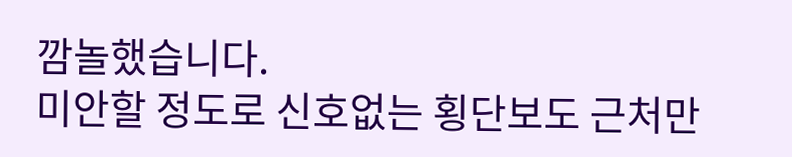깜놀했습니다.
미안할 정도로 신호없는 횡단보도 근처만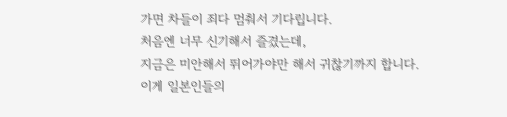가면 차들이 죄다 멈춰서 기다립니다.
처음엔 너무 신기해서 즐겼는데,
지금은 미안해서 뛰어가야만 해서 귀찮기까지 합니다.
이게 일본인들의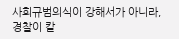사회규범의식이 강해서가 아니라,
경찰이 칼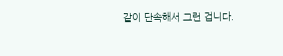같이 단속해서 그런 겁니다.